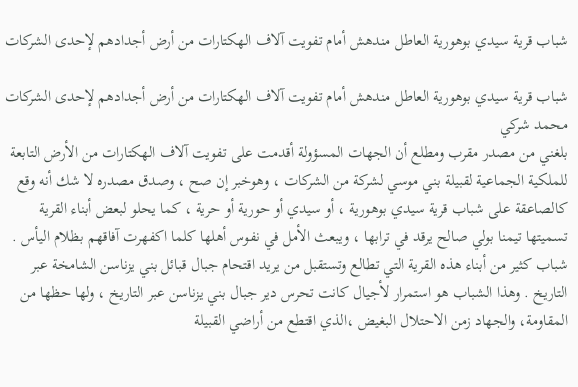شباب قرية سيدي بوهورية العاطل مندهش أمام تفويت آلاف الهكتارات من أرض أجدادهم لإحدى الشركات

شباب قرية سيدي بوهورية العاطل مندهش أمام تفويت آلاف الهكتارات من أرض أجدادهم لإحدى الشركات
محمد شركي
بلغني من مصدر مقرب ومطلع أن الجهات المسؤولة أقدمت على تفويت آلاف الهكتارات من الأرض التابعة للملكية الجماعية لقبيلة بني موسي لشركة من الشركات ، وهوخبر إن صح ، وصدق مصدره لا شك أنه وقع كالصاعقة على شباب قرية سيدي بوهورية ، أو سيدي أو حورية أو حرية ، كما يحلو لبعض أبناء القرية تسميتها تيمنا بولي صالح يرقد في ترابها ، ويبعث الأمل في نفوس أهلها كلما اكفهرت آفاقهم بظلام اليأس . شباب كثير من أبناء هذه القرية التي تطالع وتستقبل من يريد اقتحام جبال قبائل بني يزناسن الشامخة عبر التاريخ . وهذا الشباب هو استمرار لأجيال كانت تحرس دير جبال بني يزناسن عبر التاريخ ، ولها حظها من المقاومة، والجهاد زمن الاحتلال البغيض ،الذي اقتطع من أراضي القبيلة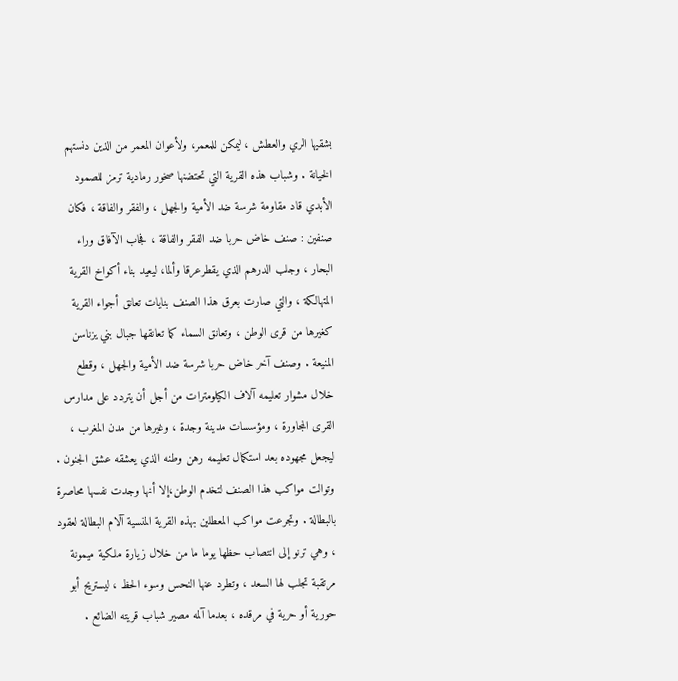بشقيها الري والعطش ، ليمكن للمعمر، ولأعوان المعمر من الذين دنستهم الخيانة . وشباب هذه القرية التي تحتضنها صخور رمادية ترمز للصمود الأبدي قاد مقاومة شرسة ضد الأمية والجهل ، والفقر والفاقة ، فكان صنفين : صنف خاض حربا ضد الفقر والفاقة ، فجاب الآفاق وراء البحار ، وجلب الدرهم الذي يقطرعرقا وألما، ليعيد بناء أكواخ القرية المتهالكة ، والتي صارت بعرق هذا الصنف بنايات تعانق أجواء القرية كغيرها من قرى الوطن ، وتعانق السماء كما تعانقها جبال بني يزناسن المنيعة . وصنف آخر خاض حربا شرسة ضد الأمية والجهل ، وقطع خلال مشوار تعليمه آلاف الكيلومترات من أجل أن يتردد على مدارس القرى المجاورة ، ومؤسسات مدينة وجدة ، وغيرها من مدن المغرب ، ليجعل مجهوده بعد استكمال تعليمه رهن وطنه الذي يعشقه عشق الجنون . وتوالت مواكب هذا الصنف لتخدم الوطن،إلا أنها وجدت نفسها محاصرة بالبطالة . وتجرعت مواكب المعطلين بهذه القرية المنسية آلام البطالة لعقود ، وهي ترنو إلى انتصاب حظها يوما ما من خلال زيارة ملكية ميمونة مرتقبة تجلب لها السعد ، وتطرد عنها النحس وسوء الحظ ، ليستريح أبو حورية أو حرية في مرقده ، بعدما آلمه مصير شباب قريته الضائع .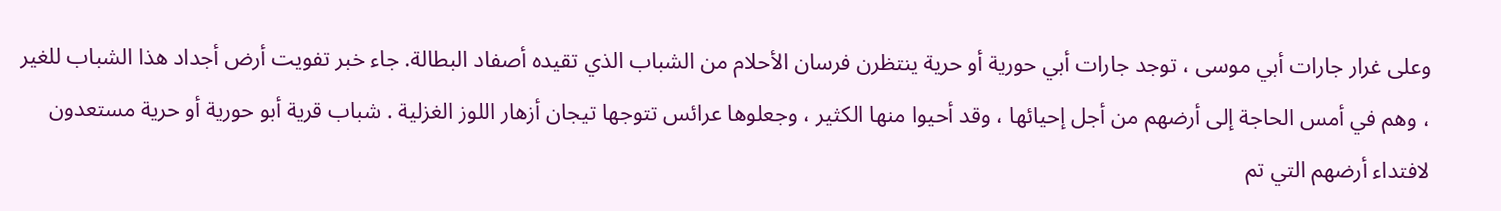وعلى غرار جارات أبي موسى ، توجد جارات أبي حورية أو حرية ينتظرن فرسان الأحلام من الشباب الذي تقيده أصفاد البطالة. جاء خبر تفويت أرض أجداد هذا الشباب للغير ، وهم في أمس الحاجة إلى أرضهم من أجل إحيائها ، وقد أحيوا منها الكثير ، وجعلوها عرائس تتوجها تيجان أزهار اللوز الغزلية . شباب قرية أبو حورية أو حرية مستعدون لافتداء أرضهم التي تم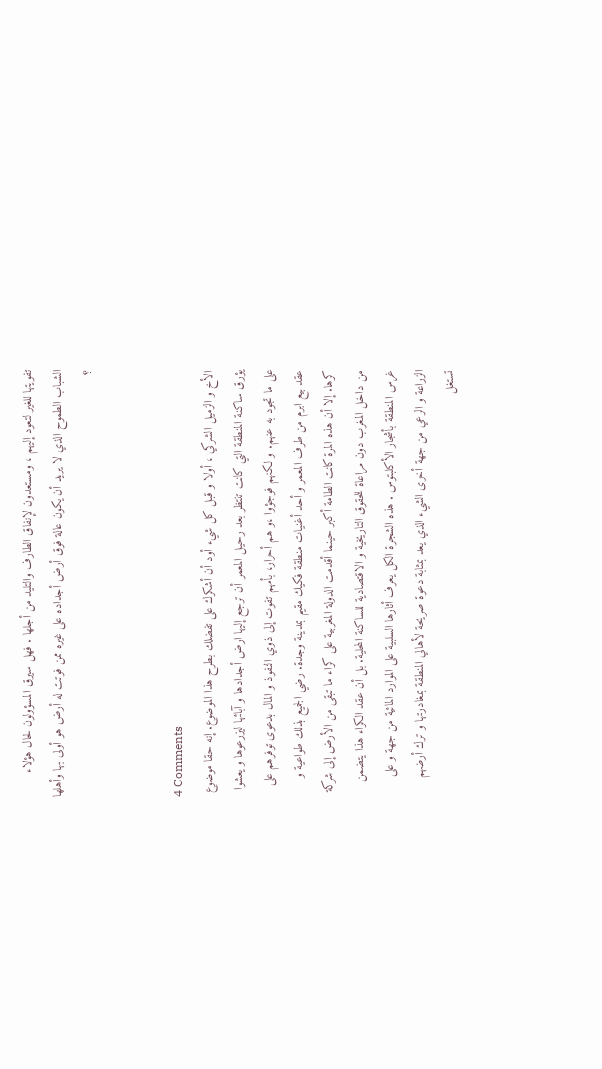تفويتها للغير لتعود إليهم ، ومستعدون لإنفاق الطارف والتليد من أجلها . فهل سيرق المسؤولون لحال هؤلاء الشباب الطموح الذي لا يريد أن يكون عالة فوق أرض أجداده على غيره ممن فوتت له أرض هو أولى بها وأهلها ؟


4 Comments
الأخ و الزميل الشركي ، أولا و قبل كل شيء أود أن أشكرك على تفضلك بطرح هذا الموضوع. إنه حقا موضوع يؤرق ساكنة المنطقة التي كانت تنتظر بعد رحيل المعمر أن ترجع إليها ارض أجدادها و آبائها ليزرعوها و يعشوا على ما تجود به عنهم. و لكنهم فوجؤوا ،و هم أحرار، بأمهم تفوت إلى ذوي النفوذ و المال بدعوى توفرهم على عقد بيع ابرم من طرف المعمر و أحد أغنيات منطقة فكيك مقيم بمدينة وجدة. رضي الجميع بذلك طواعية و كرها. إلا أن هذه المرة كانت الطامة أكبر حينما أقدمت الدولة المغربية على كراء ما تبقى من الأرض إلى شركة من داخل المغرب دون مراعاة للحقوق التاريخية و الاقتصادية للساكنة المحلية. بل أن عقد الكراء هذا يتضمن غرس المنطقة بأشجار الأكلبتوس . هذه الشجرة الكل يعرف أثارها السلبية على الموارد المائية من جهة و على الزراعة و الرعي من جهة أخرى الشيء الذي يعد بمثابة دعوة صريحة لأهالي المنطقة بمغادرتها و ترك أرضهم تستغل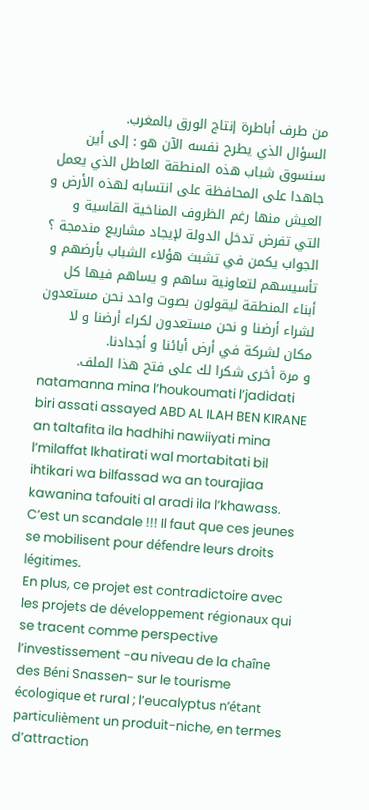من طرف أباطرة إنتاج الورق بالمغرب.
السؤال الذي يطرح نفسه الآن هو : إلى أين سنسوق شباب هذه المنطقة العاطل الذي يعمل جاهدا على المحافظة على انتسابه لهذه الأرض و العيش منها رغم الظروف المناخية القاسية و التي تفرض تدخل الدولة لإيجاد مشاريع مندمجة ؟ الجواب يكمن في تشبث هؤلاء الشباب بأرضهم و تأسيسهم لتعاونية ساهم و يساهم فيها كل أبناء المنطقة ليقولون بصوت واحد نحن مستعدون لشراء أرضنا و نحن مستعدون لكراء أرضنا و لا مكان لشركة في أرض أبائنا و أجدادنا.
و مرة أخرى شكرا لك على فتح هذا الملف.
natamanna mina l’houkoumati l’jadidati biri assati assayed ABD AL ILAH BEN KIRANE an taltafita ila hadhihi nawiiyati mina l’milaffat lkhatirati wal mortabitati bil ihtikari wa bilfassad wa an tourajiaa kawanina tafouiti al aradi ila l’khawass.
C’est un scandale !!! Il faut que ces jeunes se mobilisent pour défendre leurs droits légitimes.
En plus, ce projet est contradictoire avec les projets de développement régionaux qui se tracent comme perspective l’investissement -au niveau de la chaîne des Béni Snassen- sur le tourisme écologique et rural ; l’eucalyptus n’étant particulièment un produit-niche, en termes d’attraction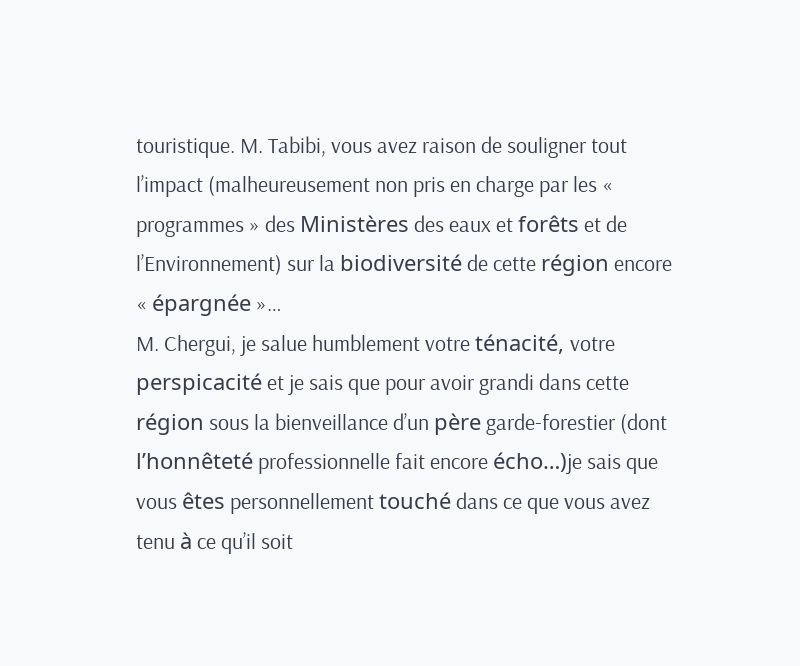touristique. M. Tabibi, vous avez raison de souligner tout l’impact (malheureusement non pris en charge par les « programmes » des Ministères des eaux et forêts et de l’Environnement) sur la biodiversité de cette région encore « épargnée »…
M. Chergui, je salue humblement votre ténacité, votre perspicacité et je sais que pour avoir grandi dans cette région sous la bienveillance d’un père garde-forestier (dont l’honnêteté professionnelle fait encore écho…)je sais que vous êtes personnellement touché dans ce que vous avez tenu à ce qu’il soit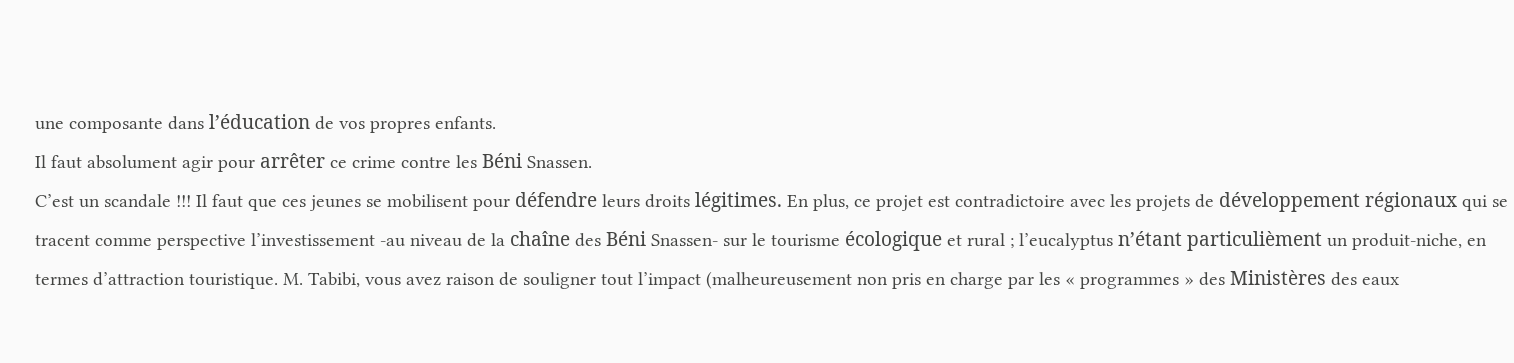une composante dans l’éducation de vos propres enfants.
Il faut absolument agir pour arrêter ce crime contre les Béni Snassen.
C’est un scandale !!! Il faut que ces jeunes se mobilisent pour défendre leurs droits légitimes. En plus, ce projet est contradictoire avec les projets de développement régionaux qui se tracent comme perspective l’investissement -au niveau de la chaîne des Béni Snassen- sur le tourisme écologique et rural ; l’eucalyptus n’étant particulièment un produit-niche, en termes d’attraction touristique. M. Tabibi, vous avez raison de souligner tout l’impact (malheureusement non pris en charge par les « programmes » des Ministères des eaux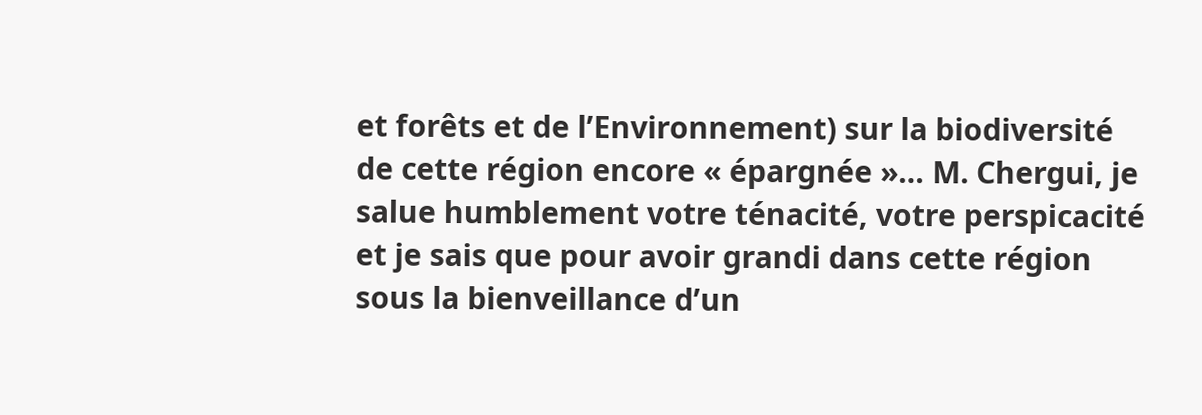et forêts et de l’Environnement) sur la biodiversité de cette région encore « épargnée »… M. Chergui, je salue humblement votre ténacité, votre perspicacité et je sais que pour avoir grandi dans cette région sous la bienveillance d’un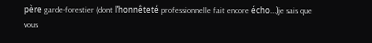père garde-forestier (dont l’honnêteté professionnelle fait encore écho…)je sais que vous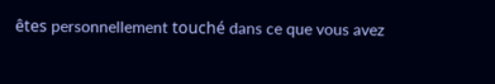êtes personnellement touché dans ce que vous avez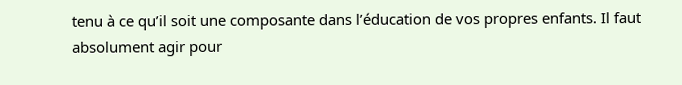tenu à ce qu’il soit une composante dans l’éducation de vos propres enfants. Il faut absolument agir pour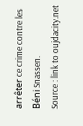arrêter ce crime contre les Béni Snassen.
Source : link to oujdacity.net